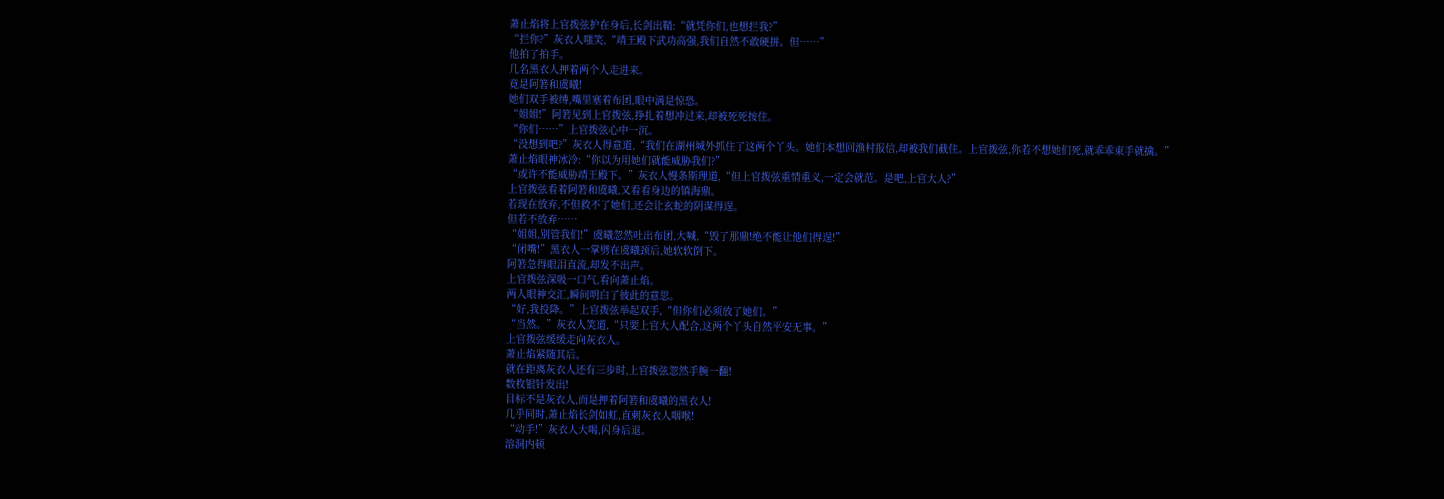萧止焰将上官拨弦护在身后,长剑出鞘:“就凭你们,也想拦我?”
“拦你?”灰衣人嗤笑,“靖王殿下武功高强,我们自然不敢硬拼。但……”
他拍了拍手。
几名黑衣人押着两个人走进来。
竟是阿箬和虞曦!
她们双手被缚,嘴里塞着布团,眼中满是惊恐。
“姐姐!”阿箬见到上官拨弦,挣扎着想冲过来,却被死死按住。
“你们……”上官拨弦心中一沉。
“没想到吧?”灰衣人得意道,“我们在湖州城外抓住了这两个丫头。她们本想回渔村报信,却被我们截住。上官拨弦,你若不想她们死,就乖乖束手就擒。”
萧止焰眼神冰冷:“你以为用她们就能威胁我们?”
“或许不能威胁靖王殿下。”灰衣人慢条斯理道,“但上官拨弦重情重义,一定会就范。是吧,上官大人?”
上官拨弦看着阿箬和虞曦,又看看身边的镇海鼎。
若现在放弃,不但救不了她们,还会让玄蛇的阴谋得逞。
但若不放弃……
“姐姐,别管我们!”虞曦忽然吐出布团,大喊,“毁了那鼎!绝不能让他们得逞!”
“闭嘴!”黑衣人一掌劈在虞曦颈后,她软软倒下。
阿箬急得眼泪直流,却发不出声。
上官拨弦深吸一口气,看向萧止焰。
两人眼神交汇,瞬间明白了彼此的意思。
“好,我投降。”上官拨弦举起双手,“但你们必须放了她们。”
“当然。”灰衣人笑道,“只要上官大人配合,这两个丫头自然平安无事。”
上官拨弦缓缓走向灰衣人。
萧止焰紧随其后。
就在距离灰衣人还有三步时,上官拨弦忽然手腕一翻!
数枚银针发出!
目标不是灰衣人,而是押着阿箬和虞曦的黑衣人!
几乎同时,萧止焰长剑如虹,直刺灰衣人咽喉!
“动手!”灰衣人大喝,闪身后退。
溶洞内顿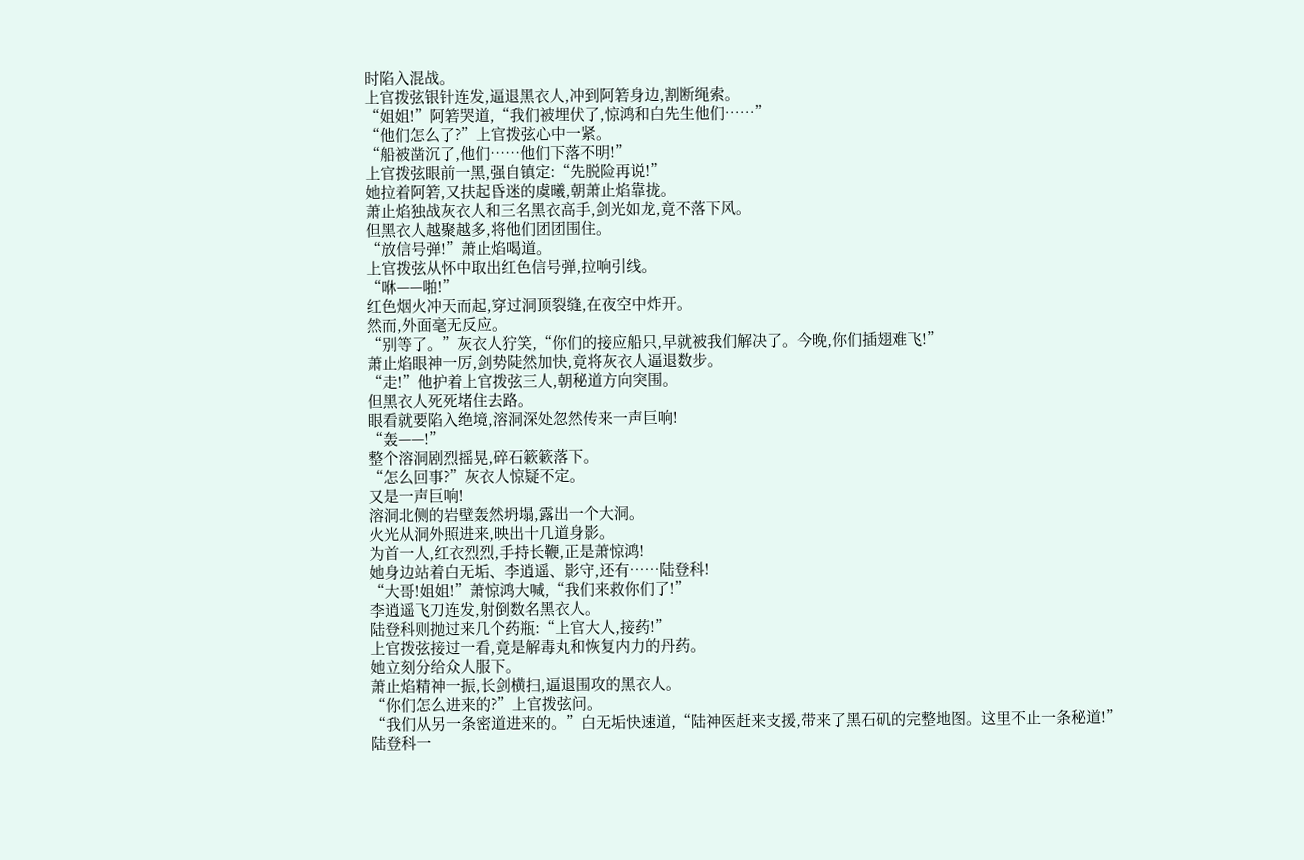时陷入混战。
上官拨弦银针连发,逼退黑衣人,冲到阿箬身边,割断绳索。
“姐姐!”阿箬哭道,“我们被埋伏了,惊鸿和白先生他们……”
“他们怎么了?”上官拨弦心中一紧。
“船被凿沉了,他们……他们下落不明!”
上官拨弦眼前一黑,强自镇定:“先脱险再说!”
她拉着阿箬,又扶起昏迷的虞曦,朝萧止焰靠拢。
萧止焰独战灰衣人和三名黑衣高手,剑光如龙,竟不落下风。
但黑衣人越聚越多,将他们团团围住。
“放信号弹!”萧止焰喝道。
上官拨弦从怀中取出红色信号弹,拉响引线。
“咻——啪!”
红色烟火冲天而起,穿过洞顶裂缝,在夜空中炸开。
然而,外面毫无反应。
“别等了。”灰衣人狞笑,“你们的接应船只,早就被我们解决了。今晚,你们插翅难飞!”
萧止焰眼神一厉,剑势陡然加快,竟将灰衣人逼退数步。
“走!”他护着上官拨弦三人,朝秘道方向突围。
但黑衣人死死堵住去路。
眼看就要陷入绝境,溶洞深处忽然传来一声巨响!
“轰——!”
整个溶洞剧烈摇晃,碎石簌簌落下。
“怎么回事?”灰衣人惊疑不定。
又是一声巨响!
溶洞北侧的岩壁轰然坍塌,露出一个大洞。
火光从洞外照进来,映出十几道身影。
为首一人,红衣烈烈,手持长鞭,正是萧惊鸿!
她身边站着白无垢、李逍遥、影守,还有……陆登科!
“大哥!姐姐!”萧惊鸿大喊,“我们来救你们了!”
李逍遥飞刀连发,射倒数名黑衣人。
陆登科则抛过来几个药瓶:“上官大人,接药!”
上官拨弦接过一看,竟是解毒丸和恢复内力的丹药。
她立刻分给众人服下。
萧止焰精神一振,长剑横扫,逼退围攻的黑衣人。
“你们怎么进来的?”上官拨弦问。
“我们从另一条密道进来的。”白无垢快速道,“陆神医赶来支援,带来了黑石矶的完整地图。这里不止一条秘道!”
陆登科一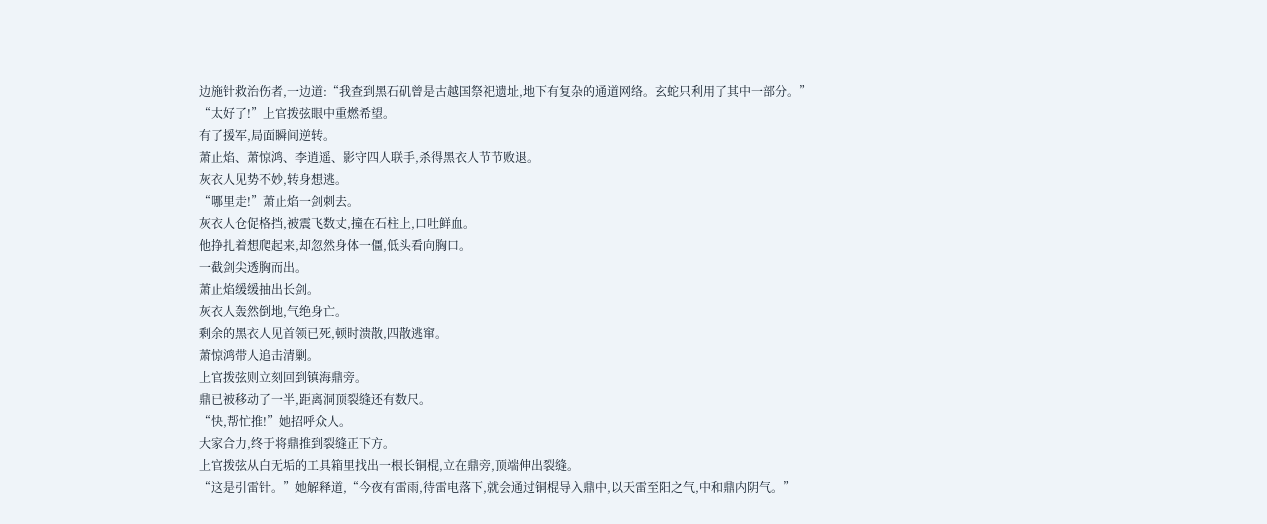边施针救治伤者,一边道:“我查到黑石矶曾是古越国祭祀遗址,地下有复杂的通道网络。玄蛇只利用了其中一部分。”
“太好了!”上官拨弦眼中重燃希望。
有了援军,局面瞬间逆转。
萧止焰、萧惊鸿、李逍遥、影守四人联手,杀得黑衣人节节败退。
灰衣人见势不妙,转身想逃。
“哪里走!”萧止焰一剑刺去。
灰衣人仓促格挡,被震飞数丈,撞在石柱上,口吐鲜血。
他挣扎着想爬起来,却忽然身体一僵,低头看向胸口。
一截剑尖透胸而出。
萧止焰缓缓抽出长剑。
灰衣人轰然倒地,气绝身亡。
剩余的黑衣人见首领已死,顿时溃散,四散逃窜。
萧惊鸿带人追击清剿。
上官拨弦则立刻回到镇海鼎旁。
鼎已被移动了一半,距离洞顶裂缝还有数尺。
“快,帮忙推!”她招呼众人。
大家合力,终于将鼎推到裂缝正下方。
上官拨弦从白无垢的工具箱里找出一根长铜棍,立在鼎旁,顶端伸出裂缝。
“这是引雷针。”她解释道,“今夜有雷雨,待雷电落下,就会通过铜棍导入鼎中,以天雷至阳之气,中和鼎内阴气。”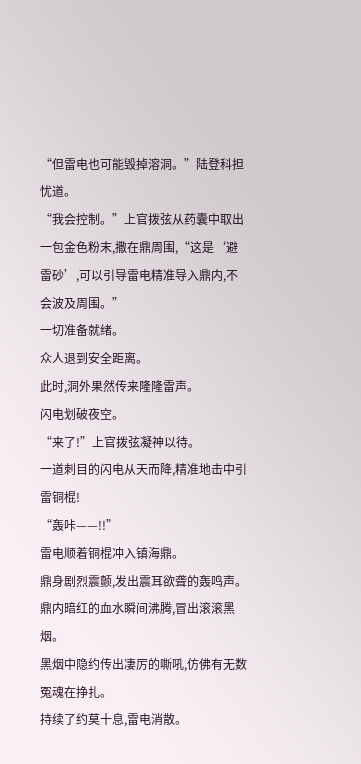“但雷电也可能毁掉溶洞。”陆登科担忧道。
“我会控制。”上官拨弦从药囊中取出一包金色粉末,撒在鼎周围,“这是‘避雷砂’,可以引导雷电精准导入鼎内,不会波及周围。”
一切准备就绪。
众人退到安全距离。
此时,洞外果然传来隆隆雷声。
闪电划破夜空。
“来了!”上官拨弦凝神以待。
一道刺目的闪电从天而降,精准地击中引雷铜棍!
“轰咔——!!”
雷电顺着铜棍冲入镇海鼎。
鼎身剧烈震颤,发出震耳欲聋的轰鸣声。
鼎内暗红的血水瞬间沸腾,冒出滚滚黑烟。
黑烟中隐约传出凄厉的嘶吼,仿佛有无数冤魂在挣扎。
持续了约莫十息,雷电消散。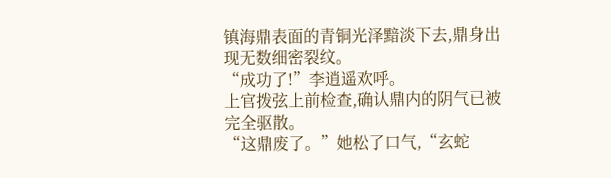镇海鼎表面的青铜光泽黯淡下去,鼎身出现无数细密裂纹。
“成功了!”李逍遥欢呼。
上官拨弦上前检查,确认鼎内的阴气已被完全驱散。
“这鼎废了。”她松了口气,“玄蛇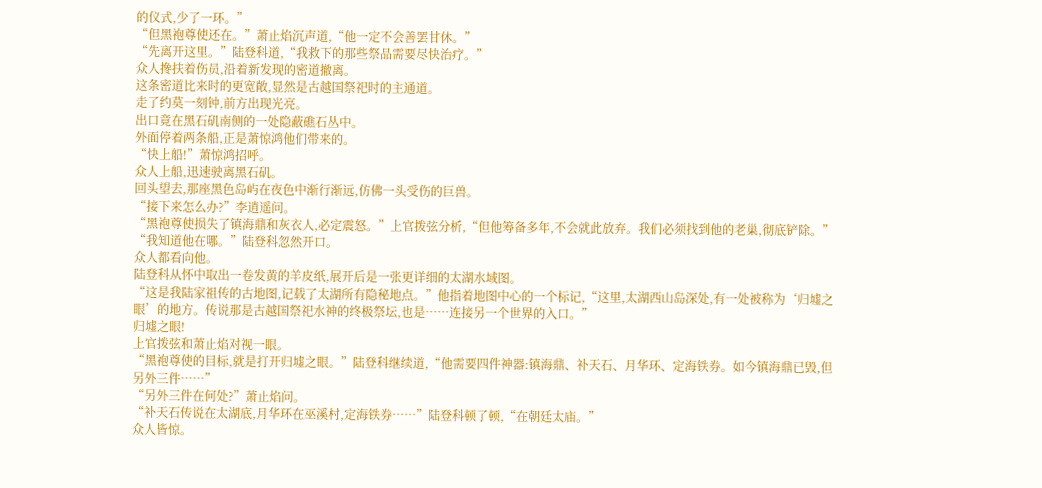的仪式,少了一环。”
“但黑袍尊使还在。”萧止焰沉声道,“他一定不会善罢甘休。”
“先离开这里。”陆登科道,“我救下的那些祭品需要尽快治疗。”
众人搀扶着伤员,沿着新发现的密道撤离。
这条密道比来时的更宽敞,显然是古越国祭祀时的主通道。
走了约莫一刻钟,前方出现光亮。
出口竟在黑石矶南侧的一处隐蔽礁石丛中。
外面停着两条船,正是萧惊鸿他们带来的。
“快上船!”萧惊鸿招呼。
众人上船,迅速驶离黑石矶。
回头望去,那座黑色岛屿在夜色中渐行渐远,仿佛一头受伤的巨兽。
“接下来怎么办?”李逍遥问。
“黑袍尊使损失了镇海鼎和灰衣人,必定震怒。”上官拨弦分析,“但他筹备多年,不会就此放弃。我们必须找到他的老巢,彻底铲除。”
“我知道他在哪。”陆登科忽然开口。
众人都看向他。
陆登科从怀中取出一卷发黄的羊皮纸,展开后是一张更详细的太湖水域图。
“这是我陆家祖传的古地图,记载了太湖所有隐秘地点。”他指着地图中心的一个标记,“这里,太湖西山岛深处,有一处被称为‘归墟之眼’的地方。传说那是古越国祭祀水神的终极祭坛,也是……连接另一个世界的入口。”
归墟之眼!
上官拨弦和萧止焰对视一眼。
“黑袍尊使的目标,就是打开归墟之眼。”陆登科继续道,“他需要四件神器:镇海鼎、补天石、月华环、定海铁券。如今镇海鼎已毁,但另外三件……”
“另外三件在何处?”萧止焰问。
“补天石传说在太湖底,月华环在巫溪村,定海铁券……”陆登科顿了顿,“在朝廷太庙。”
众人皆惊。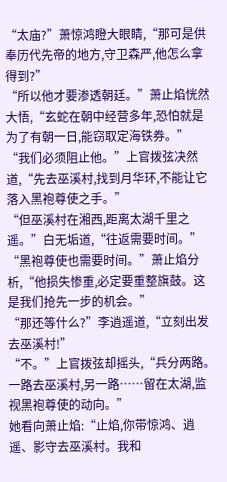“太庙?”萧惊鸿瞪大眼睛,“那可是供奉历代先帝的地方,守卫森严,他怎么拿得到?”
“所以他才要渗透朝廷。”萧止焰恍然大悟,“玄蛇在朝中经营多年,恐怕就是为了有朝一日,能窃取定海铁券。”
“我们必须阻止他。”上官拨弦决然道,“先去巫溪村,找到月华环,不能让它落入黑袍尊使之手。”
“但巫溪村在湘西,距离太湖千里之遥。”白无垢道,“往返需要时间。”
“黑袍尊使也需要时间。”萧止焰分析,“他损失惨重,必定要重整旗鼓。这是我们抢先一步的机会。”
“那还等什么?”李逍遥道,“立刻出发去巫溪村!”
“不。”上官拨弦却摇头,“兵分两路。一路去巫溪村,另一路……留在太湖,监视黑袍尊使的动向。”
她看向萧止焰:“止焰,你带惊鸿、逍遥、影守去巫溪村。我和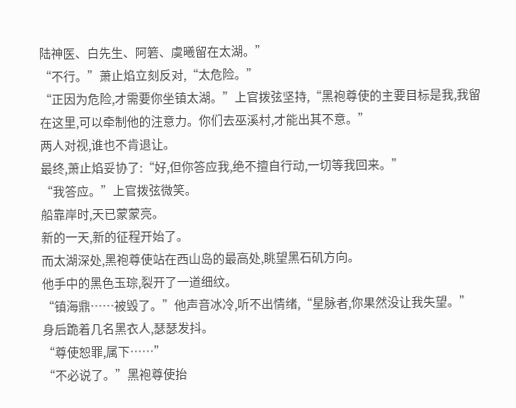陆神医、白先生、阿箬、虞曦留在太湖。”
“不行。”萧止焰立刻反对,“太危险。”
“正因为危险,才需要你坐镇太湖。”上官拨弦坚持,“黑袍尊使的主要目标是我,我留在这里,可以牵制他的注意力。你们去巫溪村,才能出其不意。”
两人对视,谁也不肯退让。
最终,萧止焰妥协了:“好,但你答应我,绝不擅自行动,一切等我回来。”
“我答应。”上官拨弦微笑。
船靠岸时,天已蒙蒙亮。
新的一天,新的征程开始了。
而太湖深处,黑袍尊使站在西山岛的最高处,眺望黑石矶方向。
他手中的黑色玉琮,裂开了一道细纹。
“镇海鼎……被毁了。”他声音冰冷,听不出情绪,“星脉者,你果然没让我失望。”
身后跪着几名黑衣人,瑟瑟发抖。
“尊使恕罪,属下……”
“不必说了。”黑袍尊使抬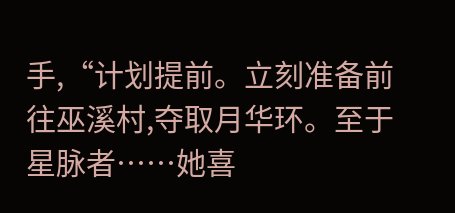手,“计划提前。立刻准备前往巫溪村,夺取月华环。至于星脉者……她喜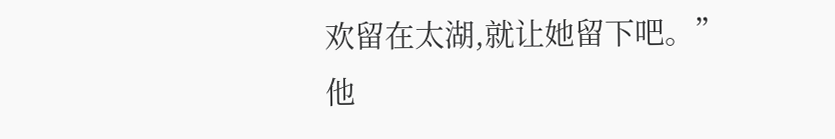欢留在太湖,就让她留下吧。”
他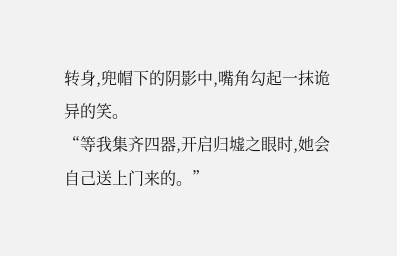转身,兜帽下的阴影中,嘴角勾起一抹诡异的笑。
“等我集齐四器,开启归墟之眼时,她会自己送上门来的。”